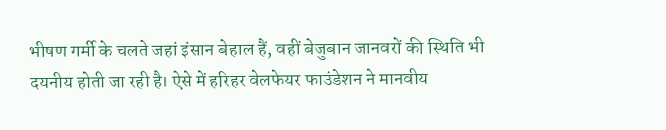भीषण गर्मी के चलते जहां इंसान बेहाल हैं, वहीं बेजुबान जानवरों की स्थिति भी दयनीय होती जा रही है। ऐसे में हरिहर वेलफेयर फाउंडेशन ने मानवीय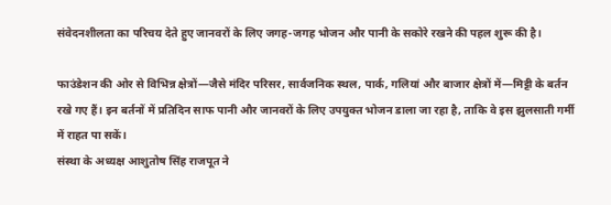संवेदनशीलता का परिचय देते हुए जानवरों के लिए जगह-जगह भोजन और पानी के सकोरे रखने की पहल शुरू की है।

फाउंडेशन की ओर से विभिन्न क्षेत्रों—जैसे मंदिर परिसर, सार्वजनिक स्थल, पार्क, गलियां और बाजार क्षेत्रों में—मिट्टी के बर्तन रखे गए हैं। इन बर्तनों में प्रतिदिन साफ पानी और जानवरों के लिए उपयुक्त भोजन डाला जा रहा है, ताकि वे इस झुलसाती गर्मी में राहत पा सकें।
संस्था के अध्यक्ष आशुतोष सिंह राजपूत ने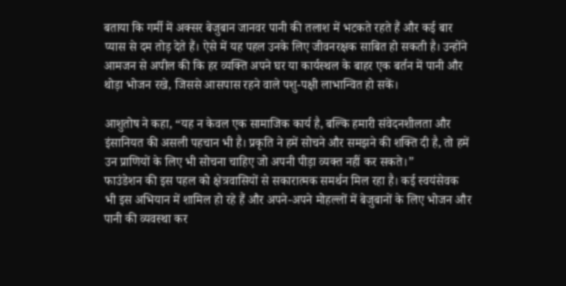बताया कि गर्मी में अक्सर बेजुबान जानवर पानी की तलाश में भटकते रहते हैं और कई बार प्यास से दम तोड़ देते हैं। ऐसे में यह पहल उनके लिए जीवनरक्षक साबित हो सकती है। उन्होंने आमजन से अपील की कि हर व्यक्ति अपने घर या कार्यस्थल के बाहर एक बर्तन में पानी और थोड़ा भोजन रखे, जिससे आसपास रहने वाले पशु-पक्षी लाभान्वित हो सकें।

आशुतोष ने कहा, “यह न केवल एक सामाजिक कार्य है, बल्कि हमारी संवेदनशीलता और इंसानियत की असली पहचान भी है। प्रकृति ने हमें सोचने और समझने की शक्ति दी है, तो हमें उन प्राणियों के लिए भी सोचना चाहिए जो अपनी पीड़ा व्यक्त नहीं कर सकते।”
फाउंडेशन की इस पहल को क्षेत्रवासियों से सकारात्मक समर्थन मिल रहा है। कई स्वयंसेवक भी इस अभियान में शामिल हो रहे हैं और अपने-अपने मोहल्लों में बेजुबानों के लिए भोजन और पानी की व्यवस्था कर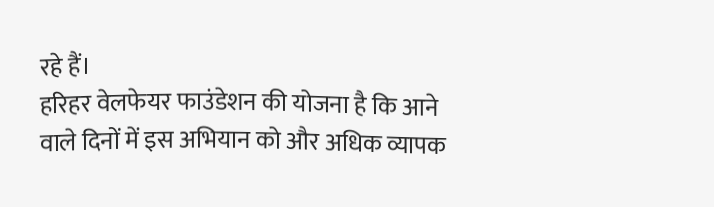रहे हैं।
हरिहर वेलफेयर फाउंडेशन की योजना है कि आने वाले दिनों में इस अभियान को और अधिक व्यापक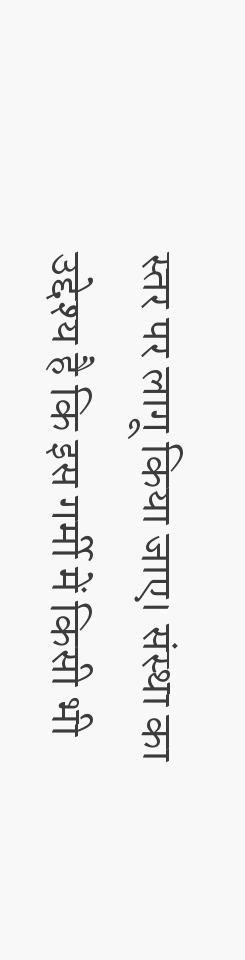स्तर पर लागू किया जाए। संस्था का उद्देश्य है कि इस गर्मी में किसी भी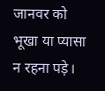जानवर को भूखा या प्यासा न रहना पड़े।